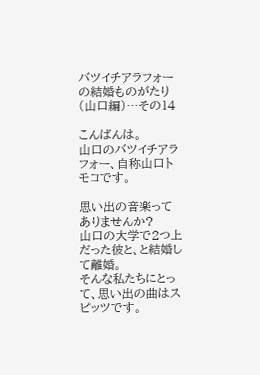バツイチアラフォーの結婚ものがたり(山口編)…その14

こんばんは。
山口のバツイチアラフォー、自称山口トモコです。

思い出の音楽ってありませんか?
山口の大学で2つ上だった彼と、と結婚して離婚。
そんな私たちにとって、思い出の曲はスピッツです。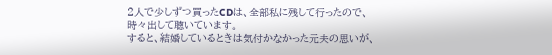2人で少しずつ買ったCDは、全部私に残して行ったので、
時々出して聴いています。
すると、結婚しているときは気付かなかった元夫の思いが、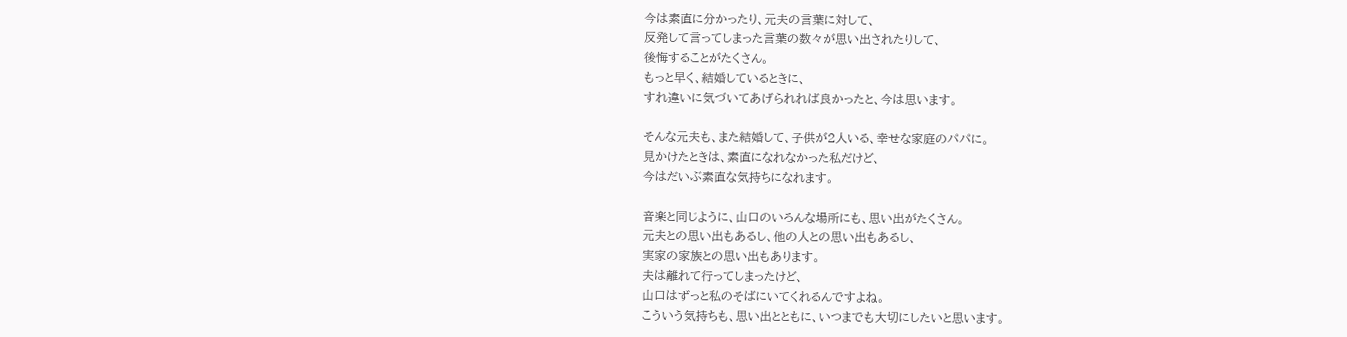今は素直に分かったり、元夫の言葉に対して、
反発して言ってしまった言葉の数々が思い出されたりして、
後悔することがたくさん。
もっと早く、結婚しているときに、
すれ違いに気づいてあげられれば良かったと、今は思います。

そんな元夫も、また結婚して、子供が2人いる、幸せな家庭のパパに。
見かけたときは、素直になれなかった私だけど、
今はだいぶ素直な気持ちになれます。

音楽と同じように、山口のいろんな場所にも、思い出がたくさん。
元夫との思い出もあるし、他の人との思い出もあるし、
実家の家族との思い出もあります。
夫は離れて行ってしまったけど、
山口はずっと私のそばにいてくれるんですよね。
こういう気持ちも、思い出とともに、いつまでも大切にしたいと思います。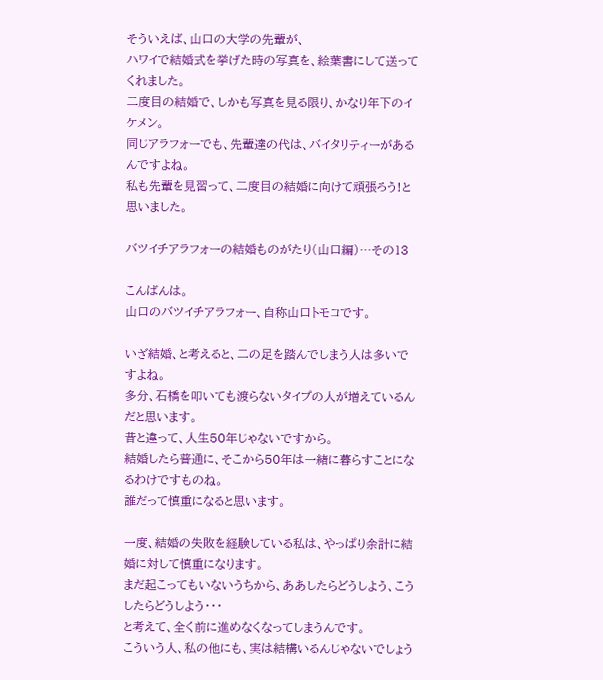そういえば、山口の大学の先輩が、
ハワイで結婚式を挙げた時の写真を、絵葉書にして送ってくれました。
二度目の結婚で、しかも写真を見る限り、かなり年下のイケメン。
同じアラフォーでも、先輩達の代は、バイタリティーがあるんですよね。
私も先輩を見習って、二度目の結婚に向けて頑張ろう!と思いました。

バツイチアラフォーの結婚ものがたり(山口編)…その13

こんばんは。
山口のバツイチアラフォー、自称山口トモコです。

いざ結婚、と考えると、二の足を踏んでしまう人は多いですよね。
多分、石橋を叩いても渡らないタイプの人が増えているんだと思います。
昔と違って、人生50年じゃないですから。
結婚したら普通に、そこから50年は一緒に暮らすことになるわけですものね。
誰だって慎重になると思います。

一度、結婚の失敗を経験している私は、やっぱり余計に結婚に対して慎重になります。
まだ起こってもいないうちから、ああしたらどうしよう、こうしたらどうしよう・・・
と考えて、全く前に進めなくなってしまうんです。
こういう人、私の他にも、実は結構いるんじゃないでしょう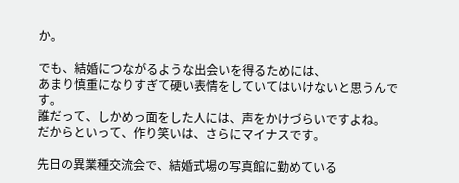か。

でも、結婚につながるような出会いを得るためには、
あまり慎重になりすぎて硬い表情をしていてはいけないと思うんです。
誰だって、しかめっ面をした人には、声をかけづらいですよね。
だからといって、作り笑いは、さらにマイナスです。

先日の異業種交流会で、結婚式場の写真館に勤めている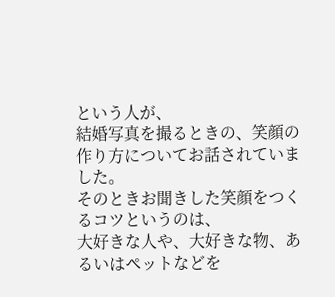という人が、
結婚写真を撮るときの、笑顔の作り方についてお話されていました。
そのときお聞きした笑顔をつくるコツというのは、
大好きな人や、大好きな物、あるいはペットなどを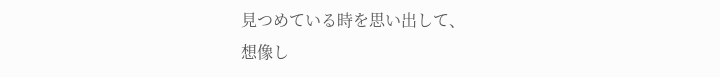見つめている時を思い出して、
想像し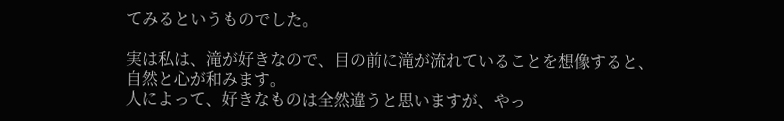てみるというものでした。

実は私は、滝が好きなので、目の前に滝が流れていることを想像すると、
自然と心が和みます。
人によって、好きなものは全然違うと思いますが、やっ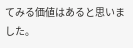てみる価値はあると思いました。